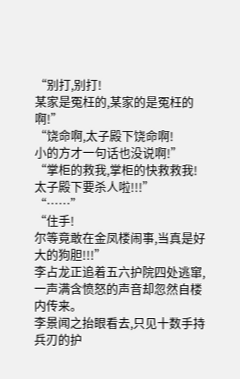“别打,别打!
某家是冤枉的,某家的是冤枉的啊!”
“饶命啊,太子殿下饶命啊!
小的方才一句话也没说啊!”
“掌柜的救我,掌柜的快救救我!
太子殿下要杀人啦!!!”
“……”
“住手!
尔等竟敢在金凤楼闹事,当真是好大的狗胆!!!”
李占龙正追着五六护院四处逃窜,一声满含愤怒的声音却忽然自楼内传来。
李景闻之抬眼看去,只见十数手持兵刃的护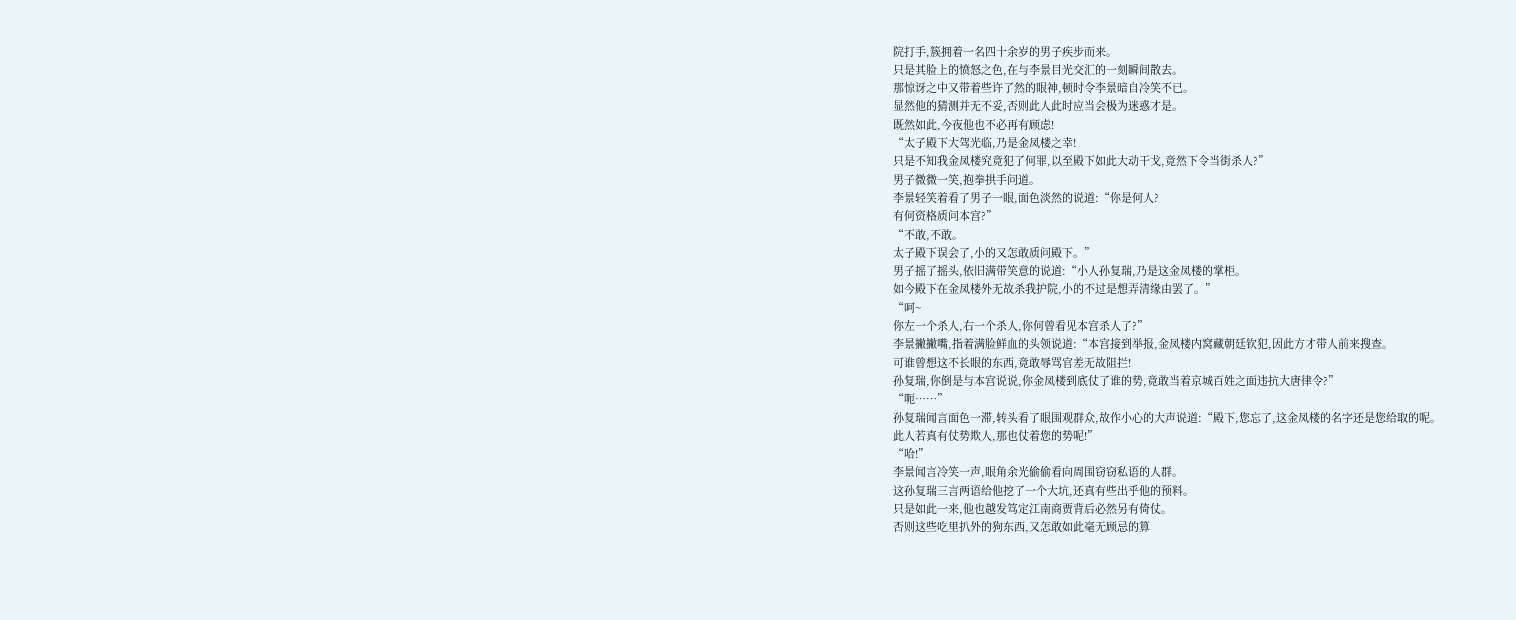院打手,簇拥着一名四十余岁的男子疾步而来。
只是其脸上的愤怒之色,在与李景目光交汇的一刻瞬间散去。
那惊讶之中又带着些许了然的眼神,顿时令李景暗自冷笑不已。
显然他的猜测并无不妥,否则此人此时应当会极为迷惑才是。
既然如此,今夜他也不必再有顾虑!
“太子殿下大驾光临,乃是金凤楼之幸!
只是不知我金凤楼究竟犯了何罪,以至殿下如此大动干戈,竟然下令当街杀人?”
男子微微一笑,抱拳拱手问道。
李景轻笑着看了男子一眼,面色淡然的说道:“你是何人?
有何资格质问本宫?”
“不敢,不敢。
太子殿下误会了,小的又怎敢质问殿下。”
男子摇了摇头,依旧满带笑意的说道:“小人孙复瑞,乃是这金凤楼的掌柜。
如今殿下在金凤楼外无故杀我护院,小的不过是想弄清缘由罢了。”
“呵~
你左一个杀人,右一个杀人,你何曾看见本宫杀人了?”
李景撇撇嘴,指着满脸鲜血的头领说道:“本宫接到举报,金凤楼内窝藏朝廷钦犯,因此方才带人前来搜查。
可谁曾想这不长眼的东西,竟敢辱骂官差无故阻拦!
孙复瑞,你倒是与本宫说说,你金凤楼到底仗了谁的势,竟敢当着京城百姓之面违抗大唐律令?”
“呃……”
孙复瑞闻言面色一滞,转头看了眼围观群众,故作小心的大声说道:“殿下,您忘了,这金凤楼的名字还是您给取的呢。
此人若真有仗势欺人,那也仗着您的势呢!”
“哈!”
李景闻言冷笑一声,眼角余光偷偷看向周围窃窃私语的人群。
这孙复瑞三言两语给他挖了一个大坑,还真有些出乎他的预料。
只是如此一来,他也越发笃定江南商贾背后必然另有倚仗。
否则这些吃里扒外的狗东西,又怎敢如此毫无顾忌的算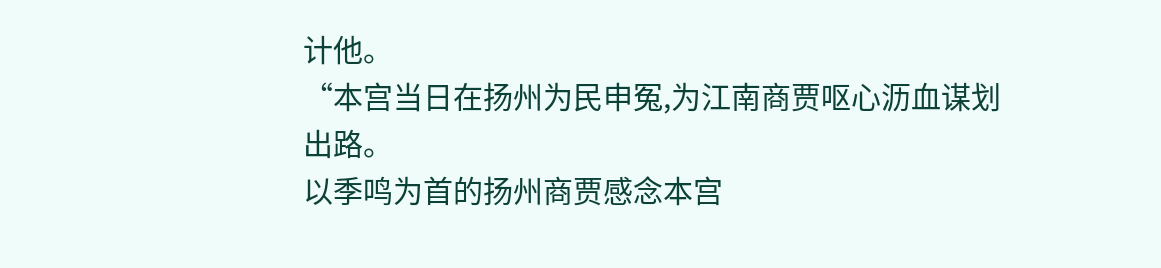计他。
“本宫当日在扬州为民申冤,为江南商贾呕心沥血谋划出路。
以季鸣为首的扬州商贾感念本宫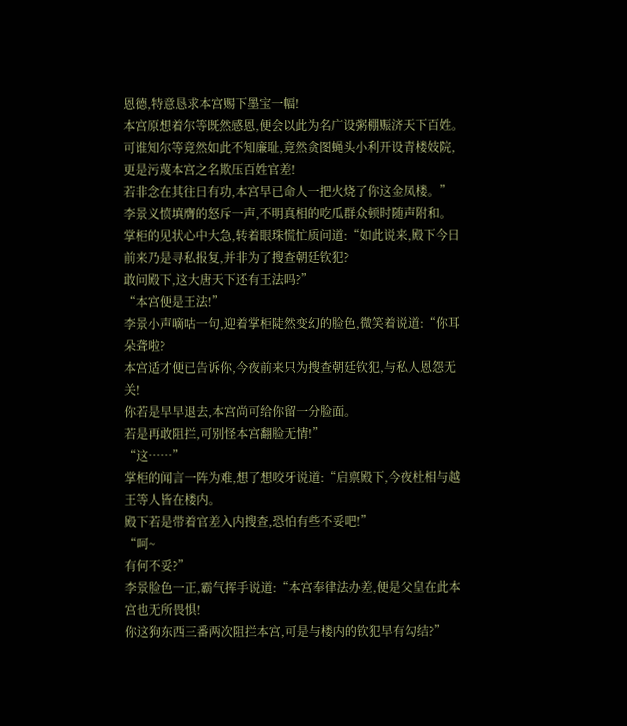恩德,特意恳求本宫赐下墨宝一幅!
本宫原想着尔等既然感恩,便会以此为名广设粥棚赈济天下百姓。
可谁知尔等竟然如此不知廉耻,竟然贪图蝇头小利开设青楼妓院,更是污蔑本宫之名欺压百姓官差!
若非念在其往日有功,本宫早已命人一把火烧了你这金凤楼。”
李景义愤填膺的怒斥一声,不明真相的吃瓜群众顿时随声附和。
掌柜的见状心中大急,转着眼珠慌忙质问道:“如此说来,殿下今日前来乃是寻私报复,并非为了搜查朝廷钦犯?
敢问殿下,这大唐天下还有王法吗?”
“本宫便是王法!”
李景小声嘀咕一句,迎着掌柜陡然变幻的脸色,微笑着说道:“你耳朵聋啦?
本宫适才便已告诉你,今夜前来只为搜查朝廷钦犯,与私人恩怨无关!
你若是早早退去,本宫尚可给你留一分脸面。
若是再敢阻拦,可别怪本宫翻脸无情!”
“这……”
掌柜的闻言一阵为难,想了想咬牙说道:“启禀殿下,今夜杜相与越王等人皆在楼内。
殿下若是带着官差入内搜查,恐怕有些不妥吧!”
“呵~
有何不妥?”
李景脸色一正,霸气挥手说道:“本宫奉律法办差,便是父皇在此本宫也无所畏惧!
你这狗东西三番两次阻拦本宫,可是与楼内的钦犯早有勾结?”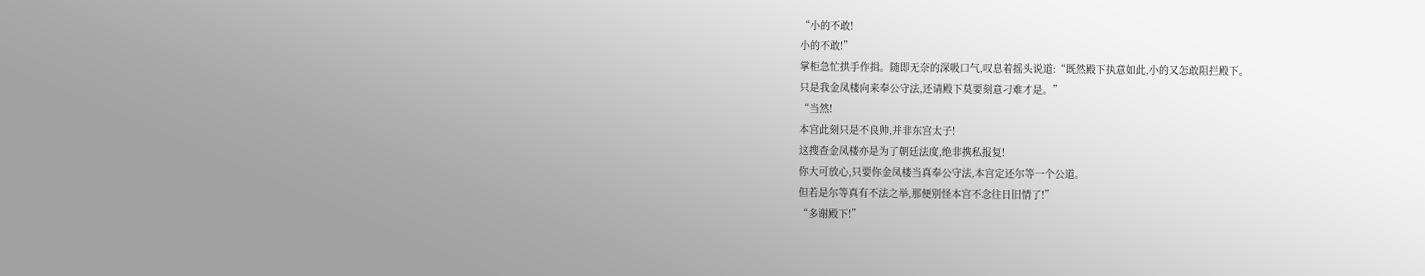“小的不敢!
小的不敢!”
掌柜急忙拱手作揖。随即无奈的深吸口气,叹息着摇头说道:“既然殿下执意如此,小的又怎敢阻拦殿下。
只是我金凤楼向来奉公守法,还请殿下莫要刻意刁难才是。”
“当然!
本宫此刻只是不良帅,并非东宫太子!
这搜查金凤楼亦是为了朝廷法度,绝非携私报复!
你大可放心,只要你金凤楼当真奉公守法,本宫定还尔等一个公道。
但若是尔等真有不法之举,那便别怪本宫不念往日旧情了!”
“多谢殿下!”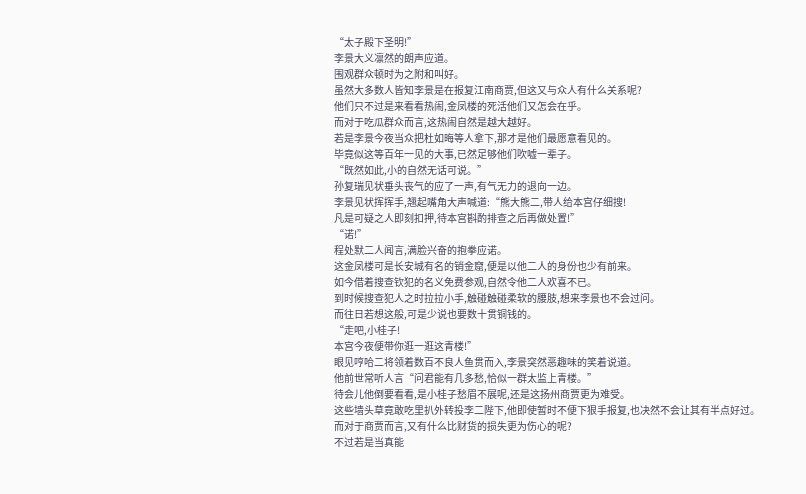“太子殿下圣明!”
李景大义凛然的朗声应道。
围观群众顿时为之附和叫好。
虽然大多数人皆知李景是在报复江南商贾,但这又与众人有什么关系呢?
他们只不过是来看看热闹,金凤楼的死活他们又怎会在乎。
而对于吃瓜群众而言,这热闹自然是越大越好。
若是李景今夜当众把杜如晦等人拿下,那才是他们最愿意看见的。
毕竟似这等百年一见的大事,已然足够他们吹嘘一辈子。
“既然如此,小的自然无话可说。”
孙复瑞见状垂头丧气的应了一声,有气无力的退向一边。
李景见状挥挥手,翘起嘴角大声喊道:“熊大熊二,带人给本宫仔细搜!
凡是可疑之人即刻扣押,待本宫斟酌排查之后再做处置!”
“诺!”
程处默二人闻言,满脸兴奋的抱拳应诺。
这金凤楼可是长安城有名的销金窟,便是以他二人的身份也少有前来。
如今借着搜查钦犯的名义免费参观,自然令他二人欢喜不已。
到时候搜查犯人之时拉拉小手,触碰触碰柔软的腰肢,想来李景也不会过问。
而往日若想这般,可是少说也要数十贯铜钱的。
“走吧,小桂子!
本宫今夜便带你逛一逛这青楼!”
眼见哼哈二将领着数百不良人鱼贯而入,李景突然恶趣味的笑着说道。
他前世常听人言“问君能有几多愁,恰似一群太监上青楼。”
待会儿他倒要看看,是小桂子愁眉不展呢,还是这扬州商贾更为难受。
这些墙头草竟敢吃里扒外转投李二陛下,他即使暂时不便下狠手报复,也决然不会让其有半点好过。
而对于商贾而言,又有什么比财货的损失更为伤心的呢?
不过若是当真能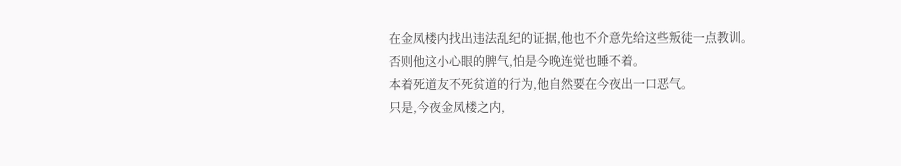在金凤楼内找出违法乱纪的证据,他也不介意先给这些叛徒一点教训。
否则他这小心眼的脾气,怕是今晚连觉也睡不着。
本着死道友不死贫道的行为,他自然要在今夜出一口恶气。
只是,今夜金凤楼之内,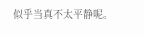似乎当真不太平静呢。